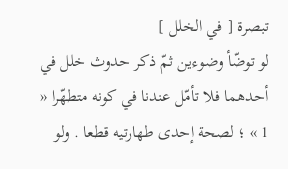تبصرة [ في الخلل ]
لو توضّأ وضوءين ثمّ ذكر حدوث خلل في أحدهما فلا تأمّل عندنا في كونه متطهّرا « 1 » ؛ لصحة إحدى طهارتيه قطعا . ولو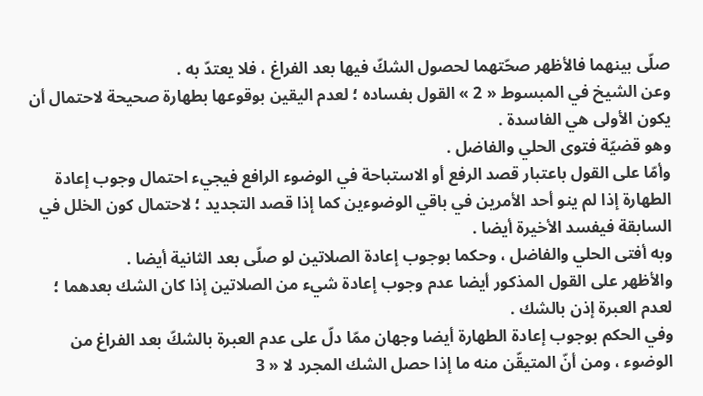صلّى بينهما فالأظهر صحّتهما لحصول الشكّ فيها بعد الفراغ ، فلا يعتدّ به .
وعن الشيخ في المبسوط « 2 » القول بفساده ؛ لعدم اليقين بوقوعها بطهارة صحيحة لاحتمال أن يكون الأولى هي الفاسدة .
وهو قضيّة فتوى الحلي والفاضل .
وأمّا على القول باعتبار قصد الرفع أو الاستباحة في الوضوء الرافع فيجيء احتمال وجوب إعادة الطهارة إذا لم ينو أحد الأمرين في باقي الوضوءين كما إذا قصد التجديد ؛ لاحتمال كون الخلل في السابقة فيفسد الأخيرة أيضا .
وبه أفتى الحلي والفاضل ، وحكما بوجوب إعادة الصلاتين لو صلّى بعد الثانية أيضا .
والأظهر على القول المذكور أيضا عدم وجوب إعادة شيء من الصلاتين إذا كان الشك بعدهما ؛ لعدم العبرة إذن بالشك .
وفي الحكم بوجوب إعادة الطهارة أيضا وجهان ممّا دلّ على عدم العبرة بالشكّ بعد الفراغ من الوضوء ، ومن أنّ المتيقّن منه ما إذا حصل الشك المجرد لا « 3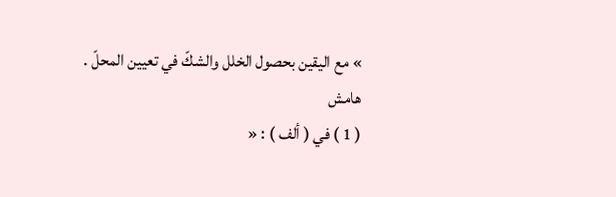» مع اليقين بحصول الخلل والشكّ في تعيين المحلّ .
هامش
( 1 ) في ( ألف ) : «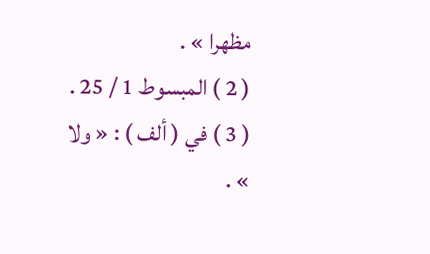مظهرا » .
( 2 ) المبسوط 1 / 25 .
( 3 ) في ( ألف ) : « ولا » .